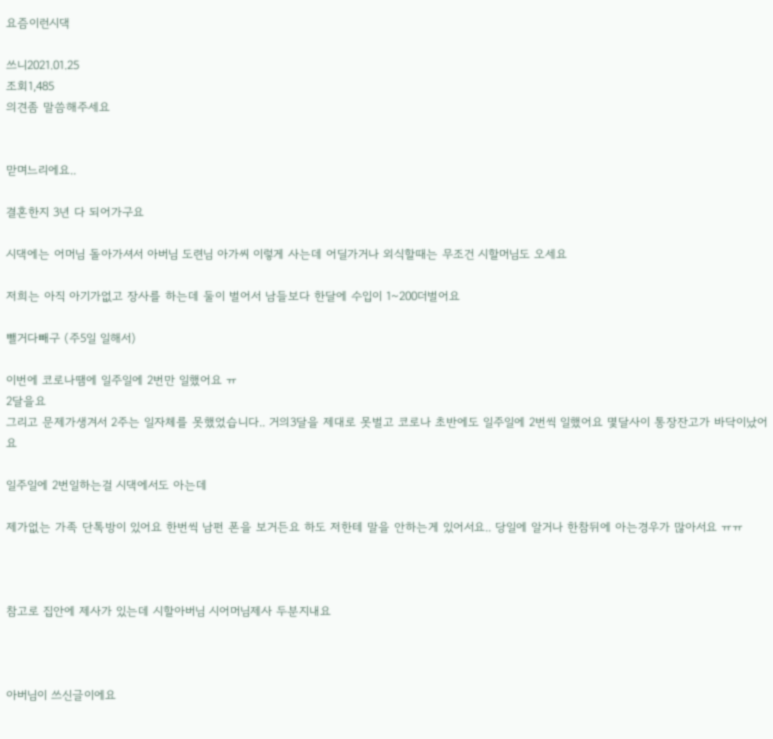요즘이런시댁

쓰니2021.01.25
조회1,485
의견좀 말씀해주세요


맏며느리에요..

결혼한지 3년 다 되어가구요

시댁에는 어머님 돌아가셔서 아버님 도련님 아가씨 이렇게 사는데 어딜가거나 외식할때는 무조건 시할머님도 오세요

저희는 아직 아기가없고 장사를 하는데 둘이 벌어서 남들보다 한달에 수입이 1~200더벌어요

뺄거다빼구 (주5일 일해서)

이번에 코로나땜에 일주일에 2번만 일했어요 ㅠ
2달을요
그리고 문제가생겨서 2주는 일자체를 못했었습니다.. 거의3달을 제대로 못벌고 코로나 초반에도 일주일에 2번씩 일했어요 몇달사이 통장잔고가 바닥이났어요

일주일에 2번일하는걸 시댁에서도 아는데

제가없는 가족 단톡방이 있어요 한번씩 남펀 폰을 보거든요 하도 저한테 말을 안하는게 있어서요.. 당일에 알거나 한참뒤에 아는경우가 많아서요 ㅠㅠ



참고로 집안에 제사가 있는데 시할아버님 시어머님제사 두분지내요



아버님이 쓰신글이에요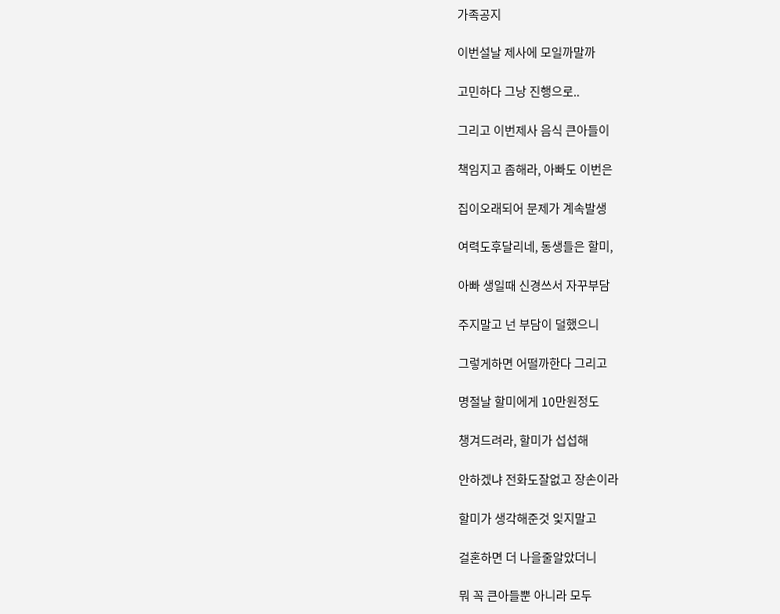가족공지

이번설날 제사에 모일까말까

고민하다 그낭 진행으로..

그리고 이번제사 음식 큰아들이

책임지고 좀해라, 아빠도 이번은

집이오래되어 문제가 계속발생

여력도후달리네, 동생들은 할미,

아빠 생일때 신경쓰서 자꾸부담

주지말고 넌 부담이 덜했으니

그렇게하면 어떨까한다 그리고

명절날 할미에게 10만원정도

챙겨드려라, 할미가 섭섭해

안하겠냐 전화도잘없고 장손이라

할미가 생각해준것 잋지말고

걸혼하면 더 나을줄알았더니

뭐 꼭 큰아들뿐 아니라 모두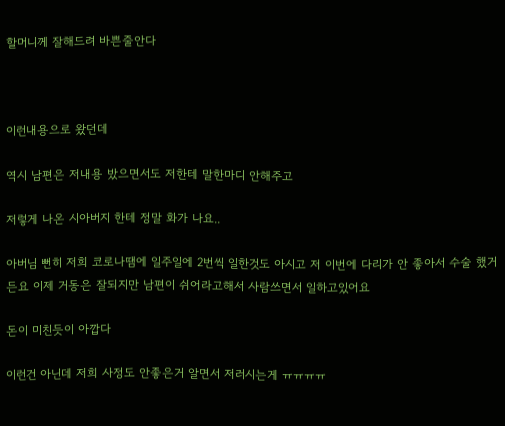할머니께 잘해드려 바쁜줄안다



이런내용으로 왔던데

역시 남편은 저내용 밨으면서도 저한테 말한마디 안해주고

저렇게 나온 시아버지 한테 정말 화가 나요..

아버님 뻔히 저희 코로나땜에 일주일에 2번씩 일한것도 아시고 저 이번에 다리가 안 좋아서 수술 했거든요 이제 거동은 잘되지만 남편이 쉬어라고해서 사람쓰면서 일하고있어요

돈이 미친듯이 아깝다

이런건 아닌데 저희 사정도 안좋은거 알면서 저러시는게 ㅠㅠㅠㅠ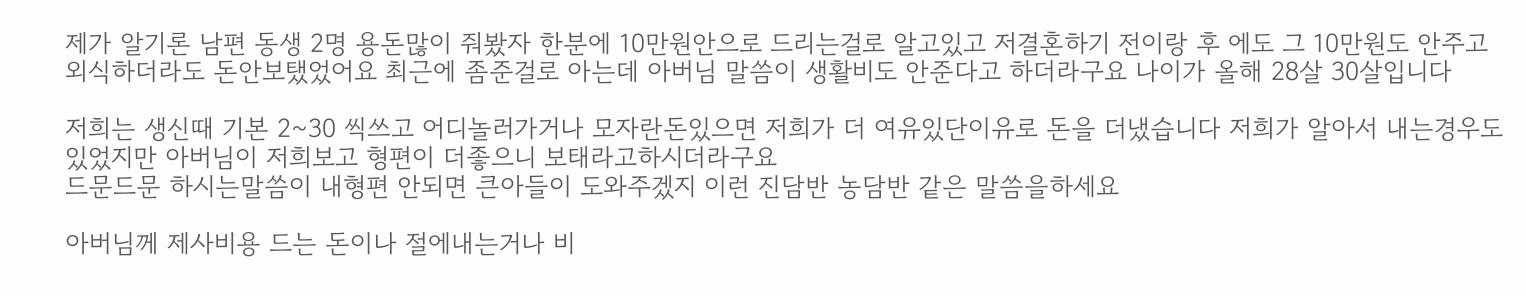제가 알기론 남편 동생 2명 용돈많이 줘봤자 한분에 10만원안으로 드리는걸로 알고있고 저결혼하기 전이랑 후 에도 그 10만원도 안주고 외식하더라도 돈안보탰었어요 최근에 좀준걸로 아는데 아버님 말씀이 생활비도 안준다고 하더라구요 나이가 올해 28살 30살입니다

저희는 생신때 기본 2~30 씩쓰고 어디놀러가거나 모자란돈있으면 저희가 더 여유있단이유로 돈을 더냈습니다 저희가 알아서 내는경우도있었지만 아버님이 저희보고 형편이 더좋으니 보태라고하시더라구요
드문드문 하시는말씀이 내형편 안되면 큰아들이 도와주겠지 이런 진담반 농담반 같은 말씀을하세요

아버님께 제사비용 드는 돈이나 절에내는거나 비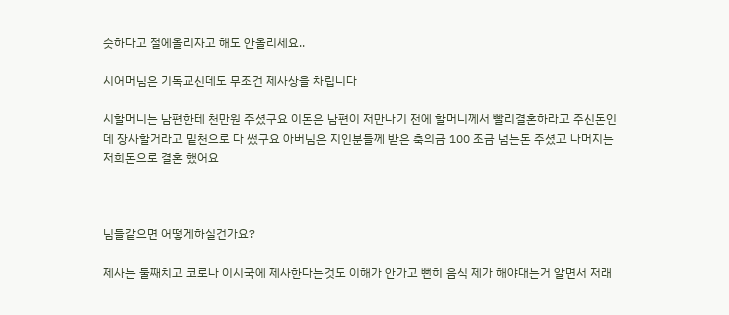슷하다고 절에올리자고 해도 안올리세요..

시어머님은 기독교신데도 무조건 제사상을 차립니다

시할머니는 남편한테 천만원 주셨구요 이돈은 남편이 저만나기 전에 할머니께서 빨리결혼하라고 주신돈인데 장사할거라고 밑천으로 다 썼구요 아버님은 지인분들께 받은 축의금 100 조금 넘는돈 주셨고 나머지는 저희돈으로 결혼 했어요



님들같으면 어떻게하실건가요?

제사는 둘째치고 코로나 이시국에 제사한다는것도 이해가 안가고 뻔히 음식 제가 해야대는거 알면서 저래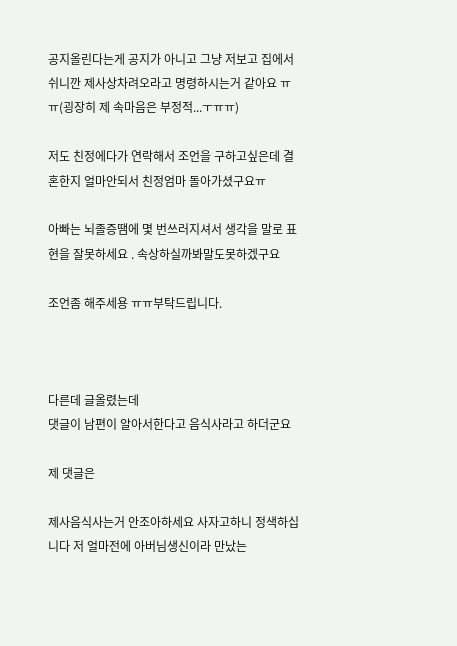공지올린다는게 공지가 아니고 그냥 저보고 집에서쉬니깐 제사상차려오라고 명령하시는거 같아요 ㅠㅠ(굉장히 제 속마음은 부정적...ㅜㅠㅠ)

저도 친정에다가 연락해서 조언을 구하고싶은데 결혼한지 얼마안되서 친정엄마 돌아가셨구요ㅠ

아빠는 뇌졸증땜에 몇 번쓰러지셔서 생각을 말로 표현을 잘못하세요 . 속상하실까봐말도못하겠구요

조언좀 해주세용 ㅠㅠ부탁드립니다.



다른데 글올렸는데
댓글이 남편이 알아서한다고 음식사라고 하더군요

제 댓글은

제사음식사는거 안조아하세요 사자고하니 정색하십니다 저 얼마전에 아버님생신이라 만났는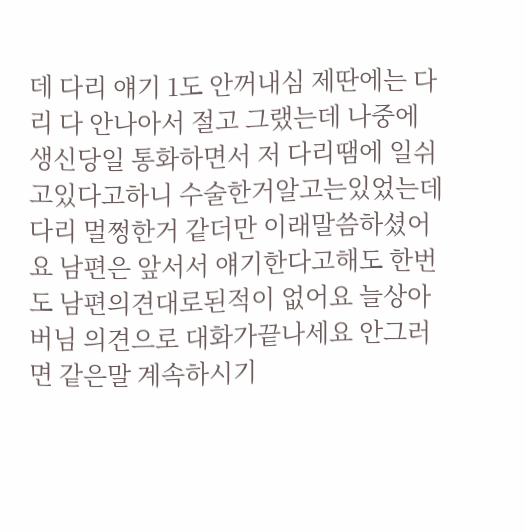데 다리 얘기 1도 안꺼내심 제딴에는 다리 다 안나아서 절고 그랬는데 나중에
생신당일 통화하면서 저 다리땜에 일쉬고있다고하니 수술한거알고는있었는데 다리 멀쩡한거 같더만 이래말씀하셨어요 남편은 앞서서 얘기한다고해도 한번도 남편의견대로된적이 없어요 늘상아버님 의견으로 대화가끝나세요 안그러면 같은말 계속하시기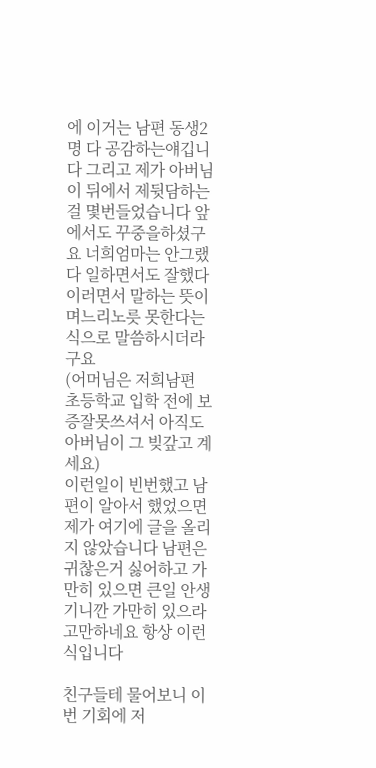에 이거는 남편 동생2명 다 공감하는얘깁니다 그리고 제가 아버님이 뒤에서 제뒷담하는걸 몇번들었습니다 앞에서도 꾸중을하셨구요 너희엄마는 안그랬다 일하면서도 잘했다 이러면서 말하는 뜻이며느리노릇 못한다는식으로 말씀하시더라구요
(어머님은 저희남편 초등학교 입학 전에 보증잘못쓰셔서 아직도 아버님이 그 빚갚고 계세요)
이런일이 빈번했고 남편이 알아서 했었으면 제가 여기에 글을 올리지 않았습니다 남편은 귀찮은거 싫어하고 가만히 있으면 큰일 안생기니깐 가만히 있으라고만하네요 항상 이런식입니다

친구들테 물어보니 이번 기회에 저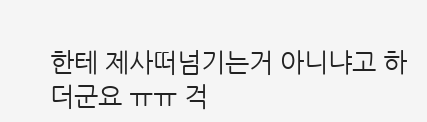한테 제사떠넘기는거 아니냐고 하더군요 ㅠㅠ 걱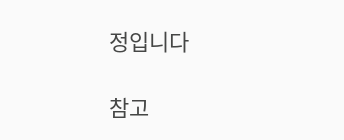정입니다

참고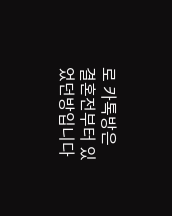로 카톡방은 결혼전부터 있었던방입니다